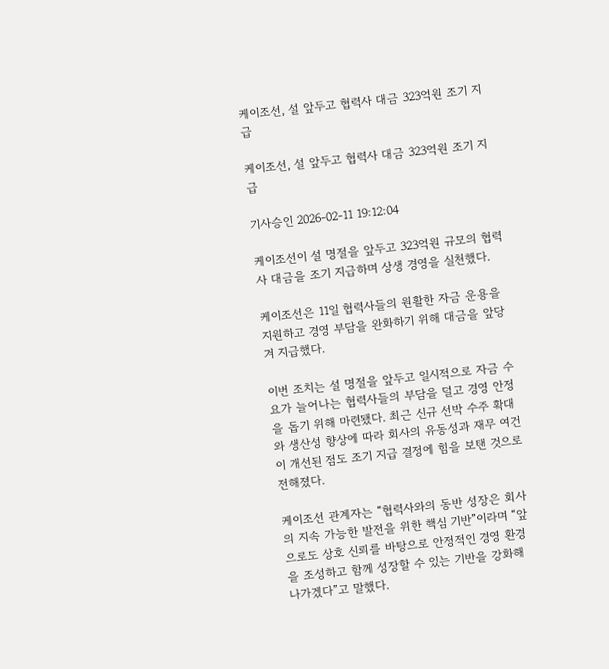케이조선, 설 앞두고 협력사 대금 323억원 조기 지급

케이조선, 설 앞두고 협력사 대금 323억원 조기 지급

기사승인 2026-02-11 19:12:04

케이조선이 설 명절을 앞두고 323억원 규모의 협력사 대금을 조기 지급하며 상생 경영을 실천했다.

케이조선은 11일 협력사들의 원활한 자금 운용을 지원하고 경영 부담을 완화하기 위해 대금을 앞당겨 지급했다.

이번 조치는 설 명절을 앞두고 일시적으로 자금 수요가 늘어나는 협력사들의 부담을 덜고 경영 안정을 돕기 위해 마련됐다. 최근 신규 선박 수주 확대와 생산성 향상에 따라 회사의 유동성과 재무 여건이 개선된 점도 조기 지급 결정에 힘을 보탠 것으로 전해졌다.

케이조선 관계자는 “협력사와의 동반 성장은 회사의 지속 가능한 발전을 위한 핵심 기반”이라며 “앞으로도 상호 신뢰를 바탕으로 안정적인 경영 환경을 조성하고 함께 성장할 수 있는 기반을 강화해 나가겠다”고 말했다.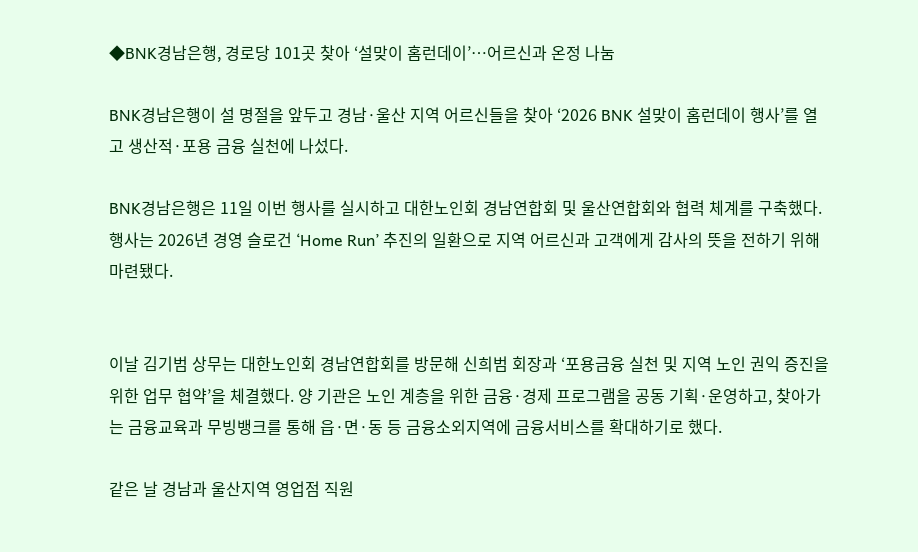◆BNK경남은행, 경로당 101곳 찾아 ‘설맞이 홈런데이’…어르신과 온정 나눔

BNK경남은행이 설 명절을 앞두고 경남·울산 지역 어르신들을 찾아 ‘2026 BNK 설맞이 홈런데이 행사’를 열고 생산적·포용 금융 실천에 나섰다.

BNK경남은행은 11일 이번 행사를 실시하고 대한노인회 경남연합회 및 울산연합회와 협력 체계를 구축했다. 행사는 2026년 경영 슬로건 ‘Home Run’ 추진의 일환으로 지역 어르신과 고객에게 감사의 뜻을 전하기 위해 마련됐다.


이날 김기범 상무는 대한노인회 경남연합회를 방문해 신희범 회장과 ‘포용금융 실천 및 지역 노인 권익 증진을 위한 업무 협약’을 체결했다. 양 기관은 노인 계층을 위한 금융·경제 프로그램을 공동 기획·운영하고, 찾아가는 금융교육과 무빙뱅크를 통해 읍·면·동 등 금융소외지역에 금융서비스를 확대하기로 했다.

같은 날 경남과 울산지역 영업점 직원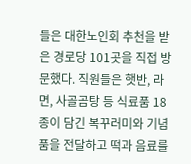들은 대한노인회 추천을 받은 경로당 101곳을 직접 방문했다. 직원들은 햇반, 라면, 사골곰탕 등 식료품 18종이 담긴 복꾸러미와 기념품을 전달하고 떡과 음료를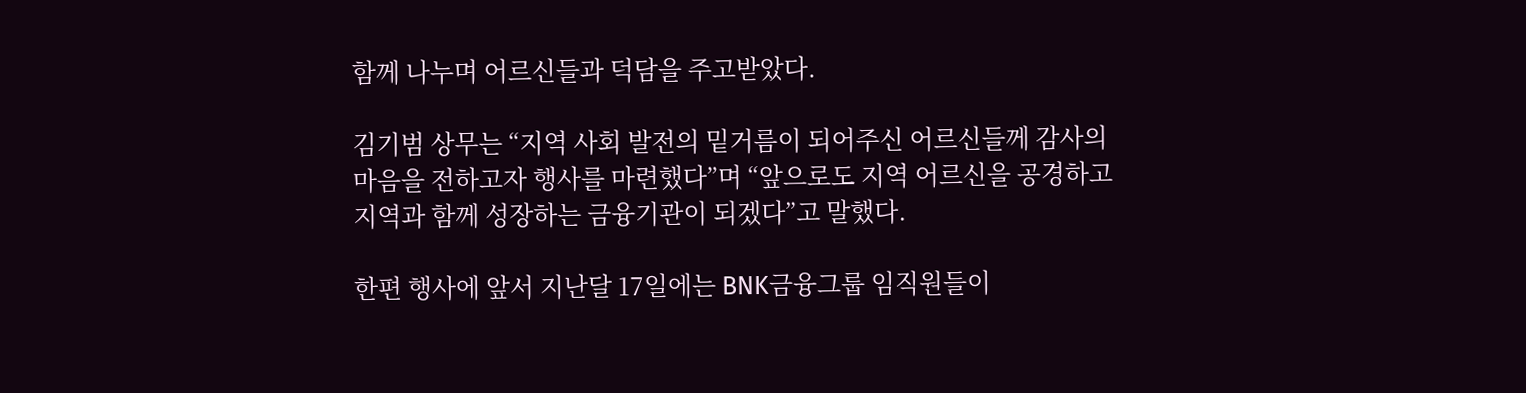함께 나누며 어르신들과 덕담을 주고받았다.

김기범 상무는 “지역 사회 발전의 밑거름이 되어주신 어르신들께 감사의 마음을 전하고자 행사를 마련했다”며 “앞으로도 지역 어르신을 공경하고 지역과 함께 성장하는 금융기관이 되겠다”고 말했다.

한편 행사에 앞서 지난달 17일에는 BNK금융그룹 임직원들이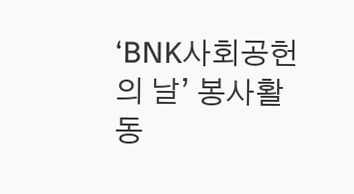‘BNK사회공헌의 날’ 봉사활동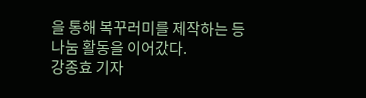을 통해 복꾸러미를 제작하는 등 나눔 활동을 이어갔다.
강종효 기자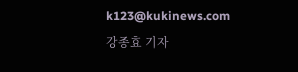k123@kukinews.com
강종효 기자